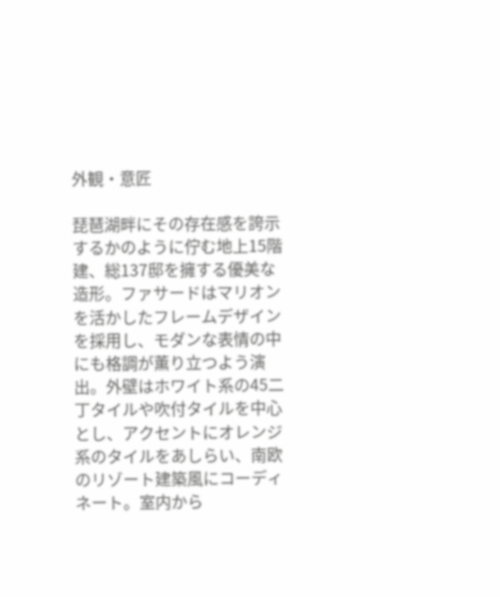外観・意匠

琵琶湖畔にその存在感を誇示するかのように佇む地上15階建、総137邸を擁する優美な造形。ファサードはマリオンを活かしたフレームデザインを採用し、モダンな表情の中にも格調が薫り立つよう演出。外壁はホワイト系の45二丁タイルや吹付タイルを中心とし、アクセントにオレンジ系のタイルをあしらい、南欧のリゾート建築風にコーディネート。室内から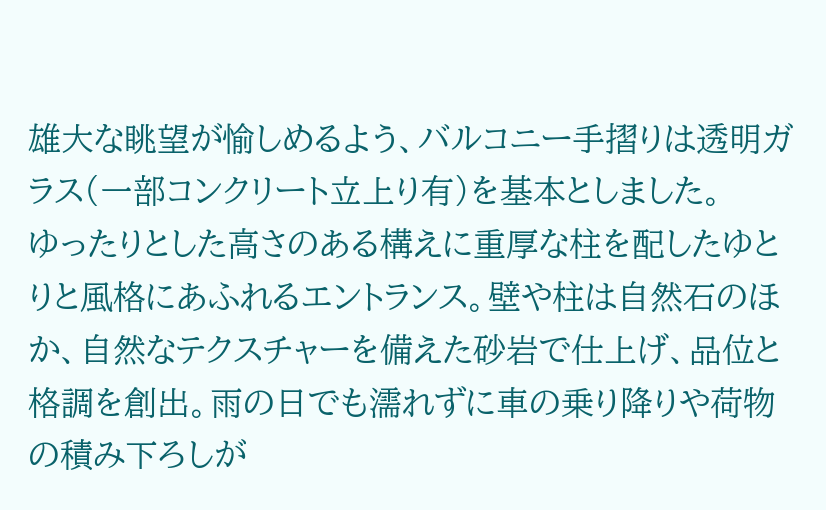雄大な眺望が愉しめるよう、バルコニー手摺りは透明ガラス(一部コンクリート立上り有)を基本としました。
ゆったりとした高さのある構えに重厚な柱を配したゆとりと風格にあふれるエントランス。壁や柱は自然石のほか、自然なテクスチャーを備えた砂岩で仕上げ、品位と格調を創出。雨の日でも濡れずに車の乗り降りや荷物の積み下ろしが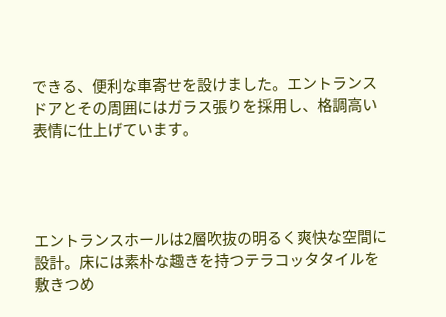できる、便利な車寄せを設けました。エントランスドアとその周囲にはガラス張りを採用し、格調高い表情に仕上げています。




エントランスホールは2層吹抜の明るく爽快な空間に設計。床には素朴な趣きを持つテラコッタタイルを敷きつめ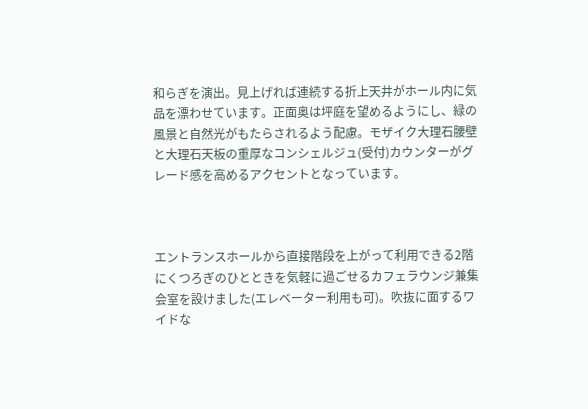和らぎを演出。見上げれば連続する折上天井がホール内に気品を漂わせています。正面奥は坪庭を望めるようにし、緑の風景と自然光がもたらされるよう配慮。モザイク大理石腰壁と大理石天板の重厚なコンシェルジュ(受付)カウンターがグレード感を高めるアクセントとなっています。



エントランスホールから直接階段を上がって利用できる2階にくつろぎのひとときを気軽に過ごせるカフェラウンジ兼集会室を設けました(エレベーター利用も可)。吹抜に面するワイドな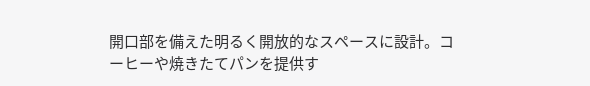開口部を備えた明るく開放的なスペースに設計。コーヒーや焼きたてパンを提供す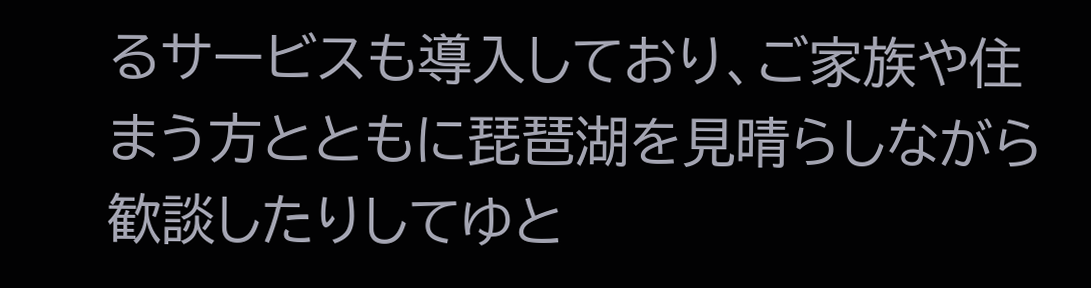るサービスも導入しており、ご家族や住まう方とともに琵琶湖を見晴らしながら歓談したりしてゆと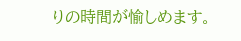りの時間が愉しめます。